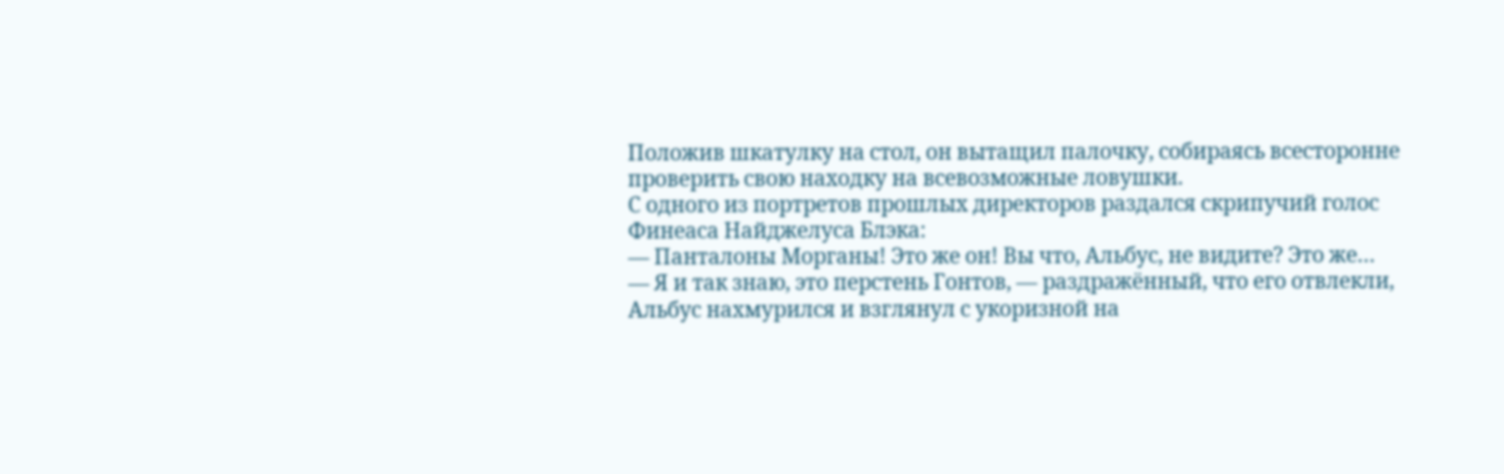Положив шкатулку на стол, он вытащил палочку, собираясь всесторонне проверить свою находку на всевозможные ловушки.
С одного из портретов прошлых директоров раздался скрипучий голос Финеаса Найджелуса Блэка:
— Панталоны Морганы! Это же он! Вы что, Альбус, не видите? Это же…
— Я и так знаю, это перстень Гонтов, — раздражённый, что его отвлекли, Альбус нахмурился и взглянул с укоризной на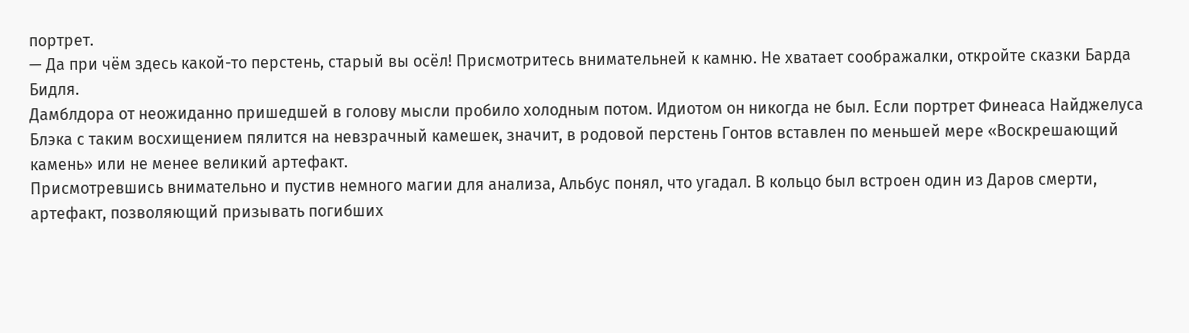портрет.
— Да при чём здесь какой-то перстень, старый вы осёл! Присмотритесь внимательней к камню. Не хватает соображалки, откройте сказки Барда Бидля.
Дамблдора от неожиданно пришедшей в голову мысли пробило холодным потом. Идиотом он никогда не был. Если портрет Финеаса Найджелуса Блэка с таким восхищением пялится на невзрачный камешек, значит, в родовой перстень Гонтов вставлен по меньшей мере «Воскрешающий камень» или не менее великий артефакт.
Присмотревшись внимательно и пустив немного магии для анализа, Альбус понял, что угадал. В кольцо был встроен один из Даров смерти, артефакт, позволяющий призывать погибших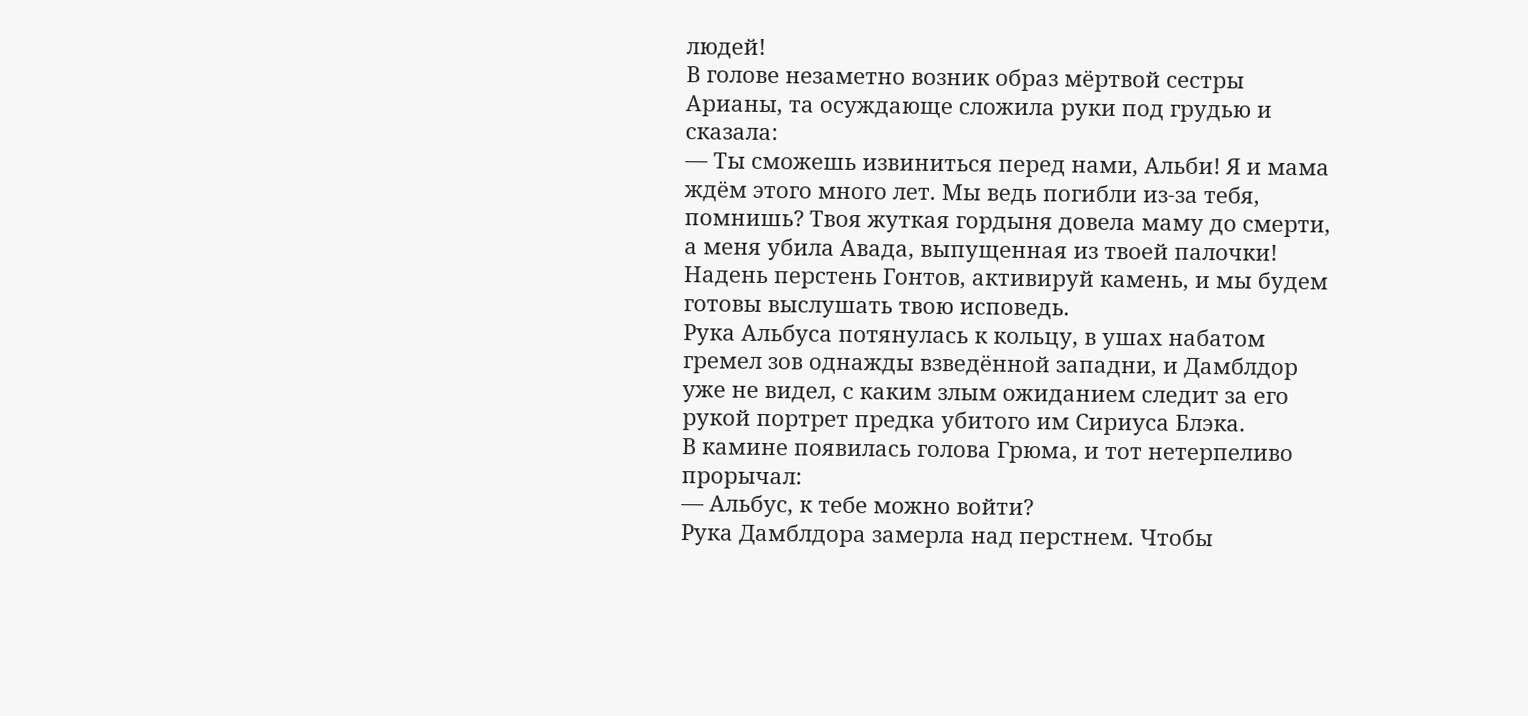людей!
В голове незаметно возник образ мёртвой сестры Арианы, та осуждающе сложила руки под грудью и сказала:
— Ты сможешь извиниться перед нами, Альби! Я и мама ждём этого много лет. Мы ведь погибли из-за тебя, помнишь? Твоя жуткая гордыня довела маму до смерти, а меня убила Авада, выпущенная из твоей палочки! Надень перстень Гонтов, активируй камень, и мы будем готовы выслушать твою исповедь.
Рука Альбуса потянулась к кольцу, в ушах набатом гремел зов однажды взведённой западни, и Дамблдор уже не видел, с каким злым ожиданием следит за его рукой портрет предка убитого им Сириуса Блэка.
В камине появилась голова Грюма, и тот нетерпеливо прорычал:
— Альбус, к тебе можно войти?
Рука Дамблдора замерла над перстнем. Чтобы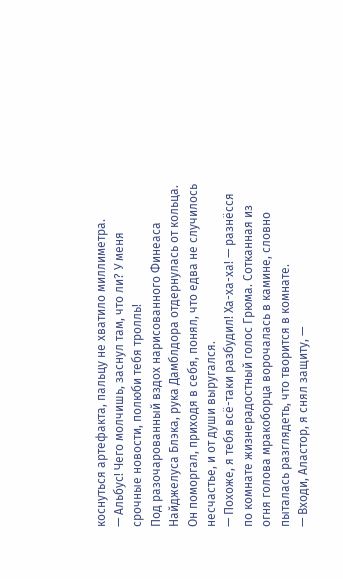коснуться артефакта, пальцу не хватило миллиметра.
— Альбус! Чего молчишь, заснул там, что ли? У меня срочные новости, полюби тебя тролль!
Под разочарованный вздох нарисованного Финеаса Найджелуса Блэка, рука Дамблдора отдернулась от кольца. Он поморгал, приходя в себя, понял, что едва не случилось несчастье, и от души выругался.
— Похоже, я тебя всё-таки разбудил! Ха-ха-ха! — разнёсся по комнате жизнерадостный голос Грюма. Сотканная из огня голова мракоборца ворочалась в камине, словно пыталась разглядеть, что творится в комнате.
— Входи, Аластор, я снял защиту, —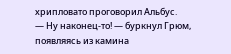хрипловато проговорил Альбус.
— Ну наконец-то! — буркнул Грюм, появляясь из камина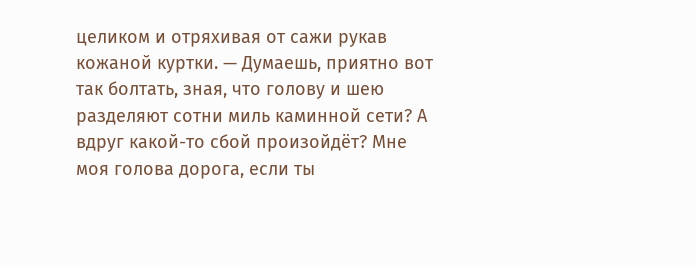целиком и отряхивая от сажи рукав кожаной куртки. — Думаешь, приятно вот так болтать, зная, что голову и шею разделяют сотни миль каминной сети? А вдруг какой-то сбой произойдёт? Мне моя голова дорога, если ты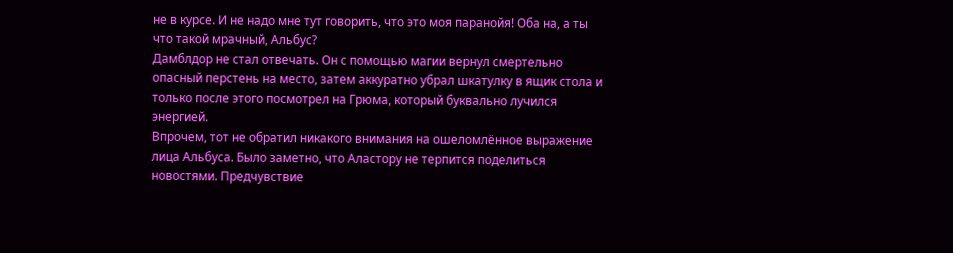не в курсе. И не надо мне тут говорить, что это моя паранойя! Оба на, а ты что такой мрачный, Альбус?
Дамблдор не стал отвечать. Он с помощью магии вернул смертельно опасный перстень на место, затем аккуратно убрал шкатулку в ящик стола и только после этого посмотрел на Грюма, который буквально лучился энергией.
Впрочем, тот не обратил никакого внимания на ошеломлённое выражение лица Альбуса. Было заметно, что Аластору не терпится поделиться новостями. Предчувствие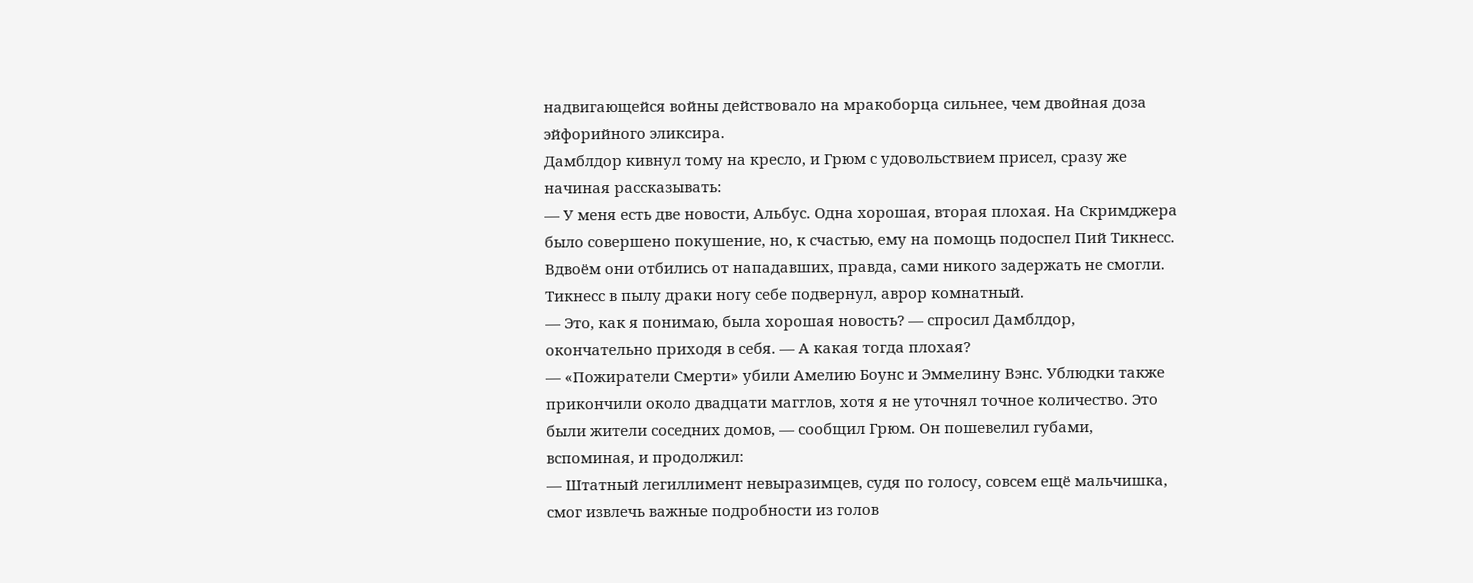надвигающейся войны действовало на мракоборца сильнее, чем двойная доза эйфорийного эликсира.
Дамблдор кивнул тому на кресло, и Грюм с удовольствием присел, сразу же начиная рассказывать:
— У меня есть две новости, Альбус. Одна хорошая, вторая плохая. На Скримджера было совершено покушение, но, к счастью, ему на помощь подоспел Пий Тикнесс. Вдвоём они отбились от нападавших, правда, сами никого задержать не смогли. Тикнесс в пылу драки ногу себе подвернул, аврор комнатный.
— Это, как я понимаю, была хорошая новость? — спросил Дамблдор, окончательно приходя в себя. — А какая тогда плохая?
— «Пожиратели Смерти» убили Амелию Боунс и Эммелину Вэнс. Ублюдки также прикончили около двадцати магглов, хотя я не уточнял точное количество. Это были жители соседних домов, — сообщил Грюм. Он пошевелил губами, вспоминая, и продолжил:
— Штатный легиллимент невыразимцев, судя по голосу, совсем ещё мальчишка, смог извлечь важные подробности из голов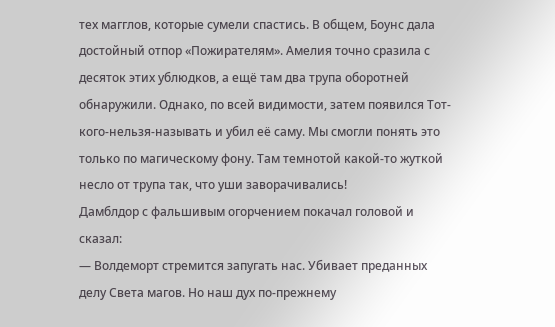тех магглов, которые сумели спастись. В общем, Боунс дала достойный отпор «Пожирателям». Амелия точно сразила с десяток этих ублюдков, а ещё там два трупа оборотней обнаружили. Однако, по всей видимости, затем появился Тот-кого-нельзя-называть и убил её саму. Мы смогли понять это только по магическому фону. Там темнотой какой-то жуткой несло от трупа так, что уши заворачивались!
Дамблдор с фальшивым огорчением покачал головой и сказал:
— Волдеморт стремится запугать нас. Убивает преданных делу Света магов. Но наш дух по-прежнему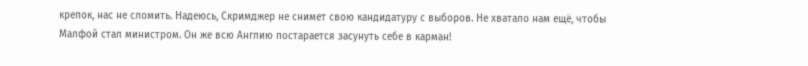крепок, нас не сломить. Надеюсь, Скримджер не снимет свою кандидатуру с выборов. Не хватало нам ещё, чтобы Малфой стал министром. Он же всю Англию постарается засунуть себе в карман!